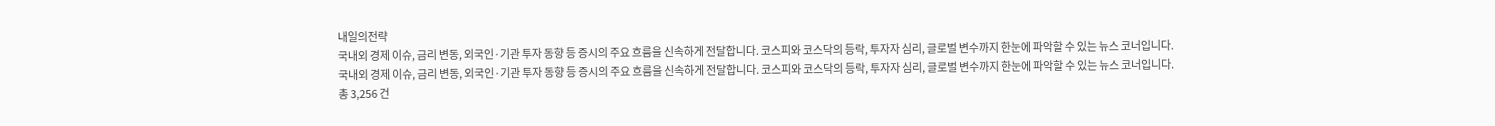내일의전략
국내외 경제 이슈, 금리 변동, 외국인·기관 투자 동향 등 증시의 주요 흐름을 신속하게 전달합니다. 코스피와 코스닥의 등락, 투자자 심리, 글로벌 변수까지 한눈에 파악할 수 있는 뉴스 코너입니다.
국내외 경제 이슈, 금리 변동, 외국인·기관 투자 동향 등 증시의 주요 흐름을 신속하게 전달합니다. 코스피와 코스닥의 등락, 투자자 심리, 글로벌 변수까지 한눈에 파악할 수 있는 뉴스 코너입니다.
총 3,256 건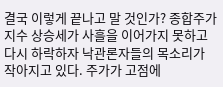결국 이렇게 끝나고 말 것인가? 종합주가지수 상승세가 사흘을 이어가지 못하고 다시 하락하자 낙관론자들의 목소리가 작아지고 있다. 주가가 고점에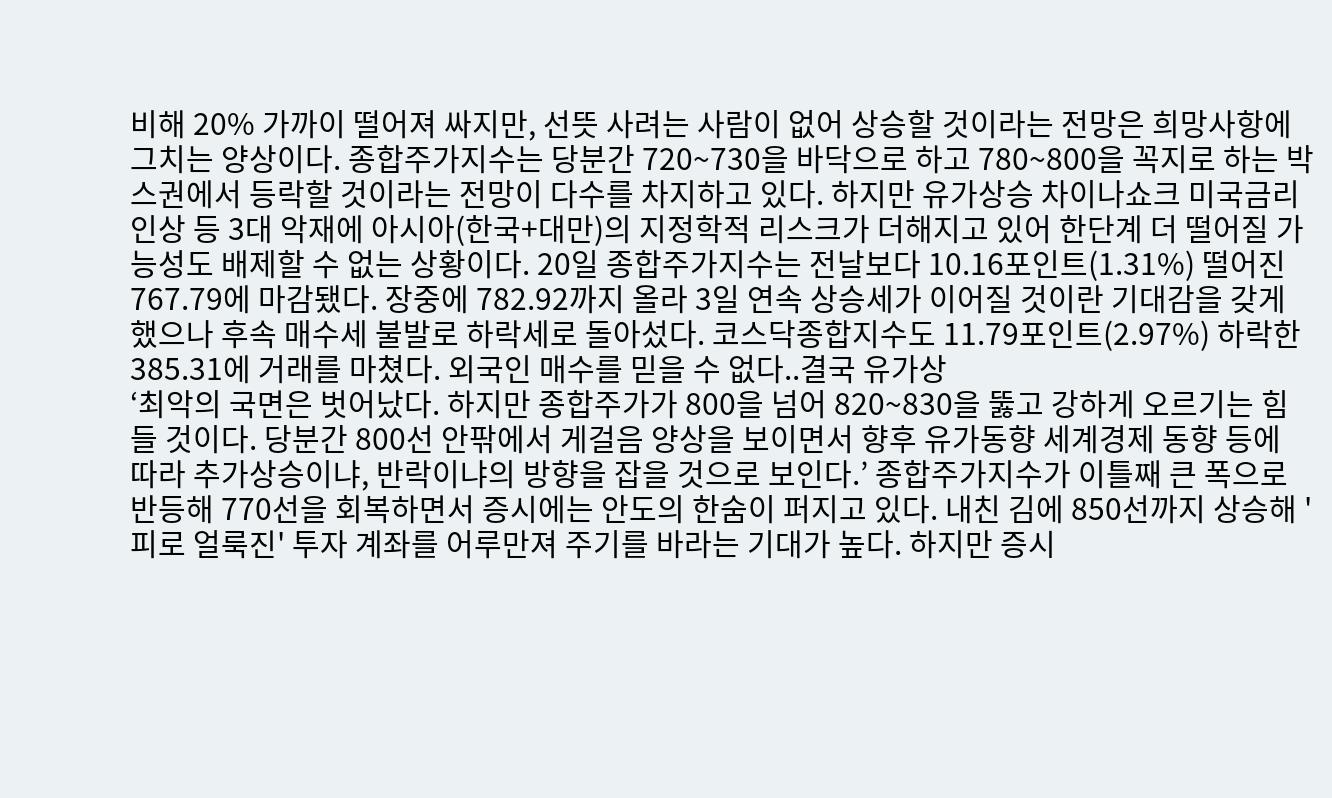비해 20% 가까이 떨어져 싸지만, 선뜻 사려는 사람이 없어 상승할 것이라는 전망은 희망사항에 그치는 양상이다. 종합주가지수는 당분간 720~730을 바닥으로 하고 780~800을 꼭지로 하는 박스권에서 등락할 것이라는 전망이 다수를 차지하고 있다. 하지만 유가상승 차이나쇼크 미국금리인상 등 3대 악재에 아시아(한국+대만)의 지정학적 리스크가 더해지고 있어 한단계 더 떨어질 가능성도 배제할 수 없는 상황이다. 20일 종합주가지수는 전날보다 10.16포인트(1.31%) 떨어진 767.79에 마감됐다. 장중에 782.92까지 올라 3일 연속 상승세가 이어질 것이란 기대감을 갖게 했으나 후속 매수세 불발로 하락세로 돌아섰다. 코스닥종합지수도 11.79포인트(2.97%) 하락한 385.31에 거래를 마쳤다. 외국인 매수를 믿을 수 없다..결국 유가상
‘최악의 국면은 벗어났다. 하지만 종합주가가 800을 넘어 820~830을 뚫고 강하게 오르기는 힘들 것이다. 당분간 800선 안팎에서 게걸음 양상을 보이면서 향후 유가동향 세계경제 동향 등에 따라 추가상승이냐, 반락이냐의 방향을 잡을 것으로 보인다.’ 종합주가지수가 이틀째 큰 폭으로 반등해 770선을 회복하면서 증시에는 안도의 한숨이 퍼지고 있다. 내친 김에 850선까지 상승해 '피로 얼룩진' 투자 계좌를 어루만져 주기를 바라는 기대가 높다. 하지만 증시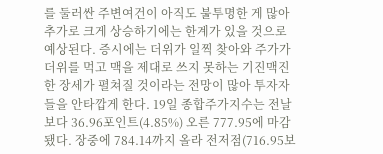를 둘러싼 주변여건이 아직도 불투명한 게 많아 추가로 크게 상승하기에는 한계가 있을 것으로 예상된다. 증시에는 더위가 일찍 찾아와 주가가 더위를 먹고 맥을 제대로 쓰지 못하는 기진맥진한 장세가 펼쳐질 것이라는 전망이 많아 투자자들을 안타깝게 한다. 19일 종합주가지수는 전날보다 36.96포인트(4.85%) 오른 777.95에 마감됐다. 장중에 784.14까지 올라 전저점(716.95보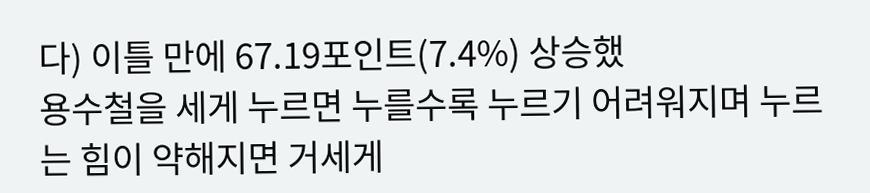다) 이틀 만에 67.19포인트(7.4%) 상승했
용수철을 세게 누르면 누를수록 누르기 어려워지며 누르는 힘이 약해지면 거세게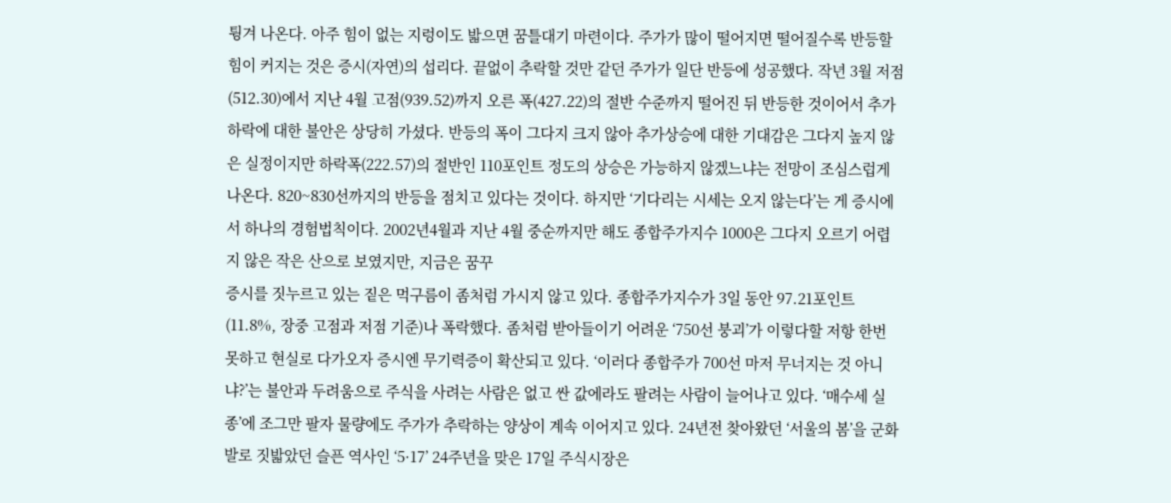튕겨 나온다. 아주 힘이 없는 지렁이도 밟으면 꿈틀대기 마련이다. 주가가 많이 떨어지면 떨어질수록 반등할 힘이 커지는 것은 증시(자연)의 섭리다. 끝없이 추락할 것만 같던 주가가 일단 반등에 성공했다. 작년 3월 저점(512.30)에서 지난 4월 고점(939.52)까지 오른 폭(427.22)의 절반 수준까지 떨어진 뒤 반등한 것이어서 추가하락에 대한 불안은 상당히 가셨다. 반등의 폭이 그다지 크지 않아 추가상승에 대한 기대감은 그다지 높지 않은 실정이지만 하락폭(222.57)의 절반인 110포인트 정도의 상승은 가능하지 않겠느냐는 전망이 조심스럽게 나온다. 820~830선까지의 반등을 점치고 있다는 것이다. 하지만 ‘기다리는 시세는 오지 않는다’는 게 증시에서 하나의 경험법칙이다. 2002년4월과 지난 4월 중순까지만 해도 종합주가지수 1000은 그다지 오르기 어렵지 않은 작은 산으로 보였지만, 지금은 꿈꾸
증시를 짓누르고 있는 짙은 먹구름이 좀처럼 가시지 않고 있다. 종합주가지수가 3일 동안 97.21포인트(11.8%, 장중 고점과 저점 기준)나 폭락했다. 좀처럼 받아들이기 어려운 ‘750선 붕괴’가 이렇다할 저항 한번 못하고 현실로 다가오자 증시엔 무기력증이 확산되고 있다. ‘이러다 종합주가 700선 마저 무너지는 것 아니냐?’는 불안과 두려움으로 주식을 사려는 사람은 없고 싼 값에라도 팔려는 사람이 늘어나고 있다. ‘매수세 실종’에 조그만 팔자 물량에도 주가가 추락하는 양상이 계속 이어지고 있다. 24년전 찾아왔던 ‘서울의 봄’을 군화발로 짓밟았던 슬픈 역사인 ‘5·17’ 24주년을 맞은 17일 주식시장은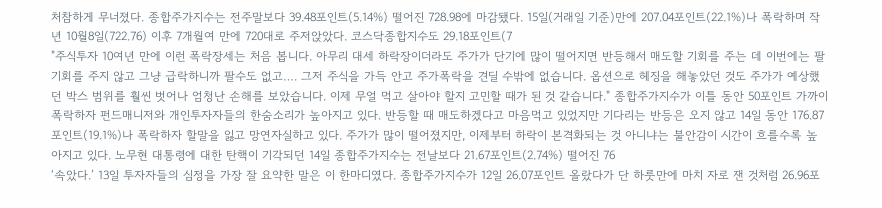처참하게 무너졌다. 종합주가지수는 전주말보다 39.48포인트(5.14%) 떨어진 728.98에 마감됐다. 15일(거래일 기준)만에 207.04포인트(22.1%)나 폭락하며 작년 10월8일(722.76) 이후 7개월여 만에 720대로 주저앉았다. 코스닥종합지수도 29.18포인트(7
"주식투자 10여년 만에 이런 폭락장세는 처음 봅니다. 아무리 대세 하락장이더라도 주가가 단기에 많이 떨어지면 반등해서 매도할 기회를 주는 데 이번에는 팔 기회를 주지 않고 그냥 급락하니까 팔수도 없고…. 그저 주식을 가득 안고 주가폭락을 견딜 수밖에 없습니다. 옵션으로 헤징을 해놓았던 것도 주가가 예상했던 박스 범위를 훨씬 벗어나 엄청난 손해를 보았습니다. 이제 무얼 먹고 살아야 할지 고민할 때가 된 것 같습니다." 종합주가지수가 이틀 동안 50포인트 가까이 폭락하자 펀드매니저와 개인투자자들의 한숨소리가 높아지고 있다. 반등할 때 매도하겠다고 마음먹고 있었지만 기다리는 반등은 오지 않고 14일 동안 176.87포인트(19.1%)나 폭락하자 할말을 잃고 망연자실하고 있다. 주가가 많이 떨어졌지만, 이제부터 하락이 본격화되는 것 아니냐는 불안감이 시간이 흐를수록 높아지고 있다. 노무현 대통령에 대한 탄핵이 기각되던 14일 종합주가지수는 전날보다 21.67포인트(2.74%) 떨어진 76
‘속았다.’ 13일 투자자들의 심정을 가장 잘 요약한 말은 이 한마디였다. 종합주가지수가 12일 26.07포인트 올랐다가 단 하룻만에 마치 자로 잰 것처럼 26.96포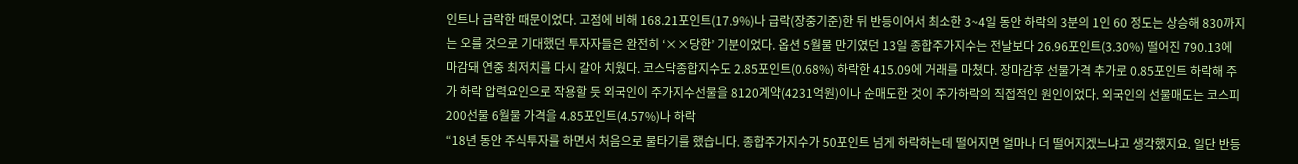인트나 급락한 때문이었다. 고점에 비해 168.21포인트(17.9%)나 급락(장중기준)한 뒤 반등이어서 최소한 3~4일 동안 하락의 3분의 1인 60 정도는 상승해 830까지는 오를 것으로 기대했던 투자자들은 완전히 ‘××당한’ 기분이었다. 옵션 5월물 만기였던 13일 종합주가지수는 전날보다 26.96포인트(3.30%) 떨어진 790.13에 마감돼 연중 최저치를 다시 갈아 치웠다. 코스닥종합지수도 2.85포인트(0.68%) 하락한 415.09에 거래를 마쳤다. 장마감후 선물가격 추가로 0.85포인트 하락해 주가 하락 압력요인으로 작용할 듯 외국인이 주가지수선물을 8120계약(4231억원)이나 순매도한 것이 주가하락의 직접적인 원인이었다. 외국인의 선물매도는 코스피200선물 6월물 가격을 4.85포인트(4.57%)나 하락
“18년 동안 주식투자를 하면서 처음으로 물타기를 했습니다. 종합주가지수가 50포인트 넘게 하락하는데 떨어지면 얼마나 더 떨어지겠느냐고 생각했지요. 일단 반등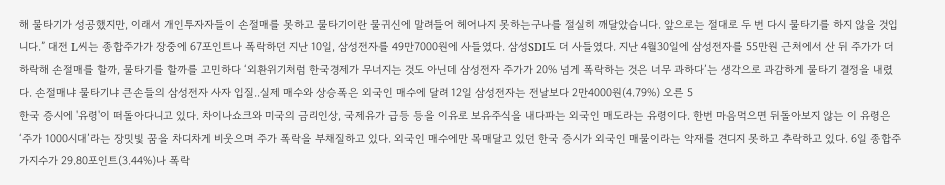해 물타기가 성공했지만, 이래서 개인투자자들이 손절매를 못하고 물타기이란 물귀신에 말려들어 헤어나지 못하는구나를 절실히 깨달았습니다. 앞으로는 절대로 두 번 다시 물타기를 하지 않을 것입니다.” 대전 L씨는 종합주가가 장중에 67포인트나 폭락하던 지난 10일, 삼성전자를 49만7000원에 사들였다. 삼성SDI도 더 사들였다. 지난 4월30일에 삼성전자를 55만원 근처에서 산 뒤 주가가 더 하락해 손절매를 할까, 물타기를 할까를 고민하다 ‘외환위기처럼 한국경제가 무너지는 것도 아닌데 삼성전자 주가가 20% 넘게 폭락하는 것은 너무 과하다’는 생각으로 과감하게 물타기 결정을 내렸다. 손절매냐 물타기냐 큰손들의 삼성전자 사자 입질..실제 매수와 상승폭은 외국인 매수에 달려 12일 삼성전자는 전날보다 2만4000원(4.79%) 오른 5
한국 증시에 '유령'이 떠돌아다니고 있다. 차이나쇼크와 미국의 금리인상, 국제유가 급등 등을 이유로 보유주식을 내다파는 외국인 매도라는 유령이다. 한번 마음먹으면 뒤돌아보지 않는 이 유령은 ‘주가 1000시대’라는 장밋빛 꿈을 차디차게 비웃으며 주가 폭락을 부채질하고 있다. 외국인 매수에만 목매달고 있던 한국 증시가 외국인 매물이라는 악재를 견디지 못하고 추락하고 있다. 6일 종합주가지수가 29.80포인트(3.44%)나 폭락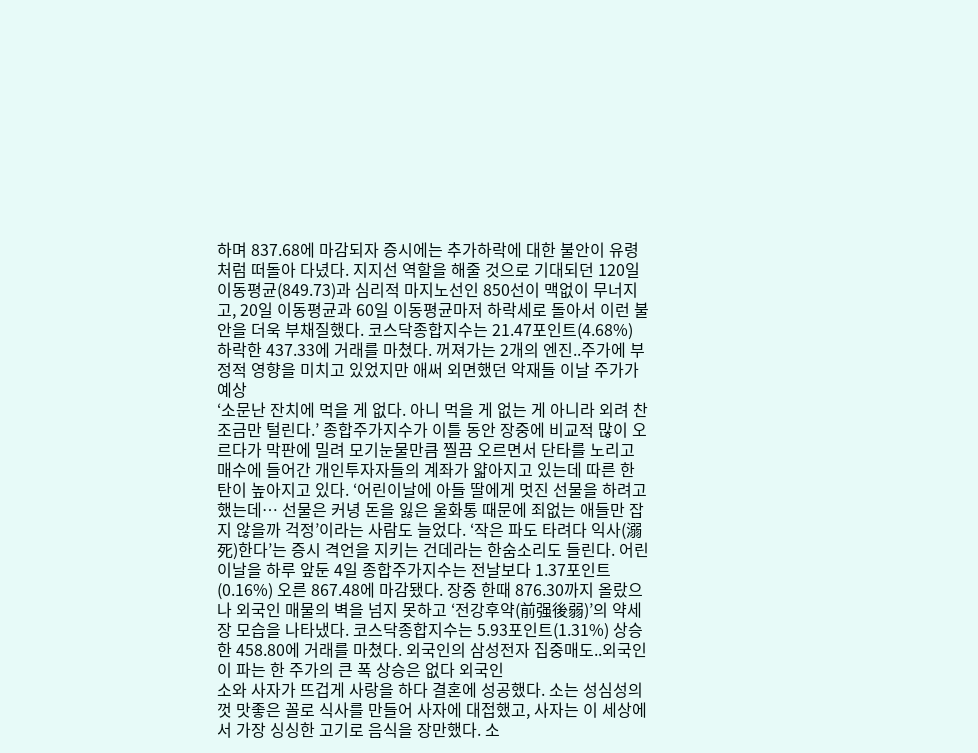하며 837.68에 마감되자 증시에는 추가하락에 대한 불안이 유령처럼 떠돌아 다녔다. 지지선 역할을 해줄 것으로 기대되던 120일 이동평균(849.73)과 심리적 마지노선인 850선이 맥없이 무너지고, 20일 이동평균과 60일 이동평균마저 하락세로 돌아서 이런 불안을 더욱 부채질했다. 코스닥종합지수는 21.47포인트(4.68%) 하락한 437.33에 거래를 마쳤다. 꺼져가는 2개의 엔진..주가에 부정적 영향을 미치고 있었지만 애써 외면했던 악재들 이날 주가가 예상
‘소문난 잔치에 먹을 게 없다. 아니 먹을 게 없는 게 아니라 외려 찬조금만 털린다.’ 종합주가지수가 이틀 동안 장중에 비교적 많이 오르다가 막판에 밀려 모기눈물만큼 찔끔 오르면서 단타를 노리고 매수에 들어간 개인투자자들의 계좌가 얇아지고 있는데 따른 한탄이 높아지고 있다. ‘어린이날에 아들 딸에게 멋진 선물을 하려고 했는데… 선물은 커녕 돈을 잃은 울화통 때문에 죄없는 애들만 잡지 않을까 걱정’이라는 사람도 늘었다. ‘작은 파도 타려다 익사(溺死)한다’는 증시 격언을 지키는 건데라는 한숨소리도 들린다. 어린이날을 하루 앞둔 4일 종합주가지수는 전날보다 1.37포인트(0.16%) 오른 867.48에 마감됐다. 장중 한때 876.30까지 올랐으나 외국인 매물의 벽을 넘지 못하고 ‘전강후약(前强後弱)’의 약세장 모습을 나타냈다. 코스닥종합지수는 5.93포인트(1.31%) 상승한 458.80에 거래를 마쳤다. 외국인의 삼성전자 집중매도..외국인이 파는 한 주가의 큰 폭 상승은 없다 외국인
소와 사자가 뜨겁게 사랑을 하다 결혼에 성공했다. 소는 성심성의껏 맛좋은 꼴로 식사를 만들어 사자에 대접했고, 사자는 이 세상에서 가장 싱싱한 고기로 음식을 장만했다. 소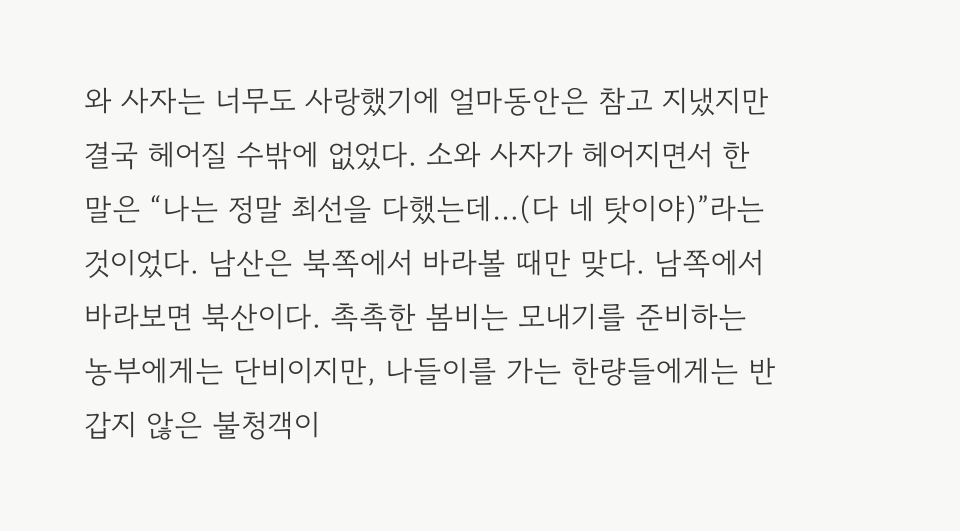와 사자는 너무도 사랑했기에 얼마동안은 참고 지냈지만 결국 헤어질 수밖에 없었다. 소와 사자가 헤어지면서 한 말은 “나는 정말 최선을 다했는데…(다 네 탓이야)”라는 것이었다. 남산은 북쪽에서 바라볼 때만 맞다. 남쪽에서 바라보면 북산이다. 촉촉한 봄비는 모내기를 준비하는 농부에게는 단비이지만, 나들이를 가는 한량들에게는 반갑지 않은 불청객이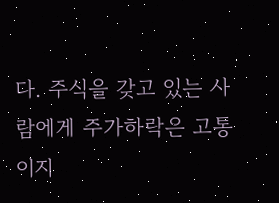다. 주식을 갖고 있는 사람에게 주가하락은 고통이지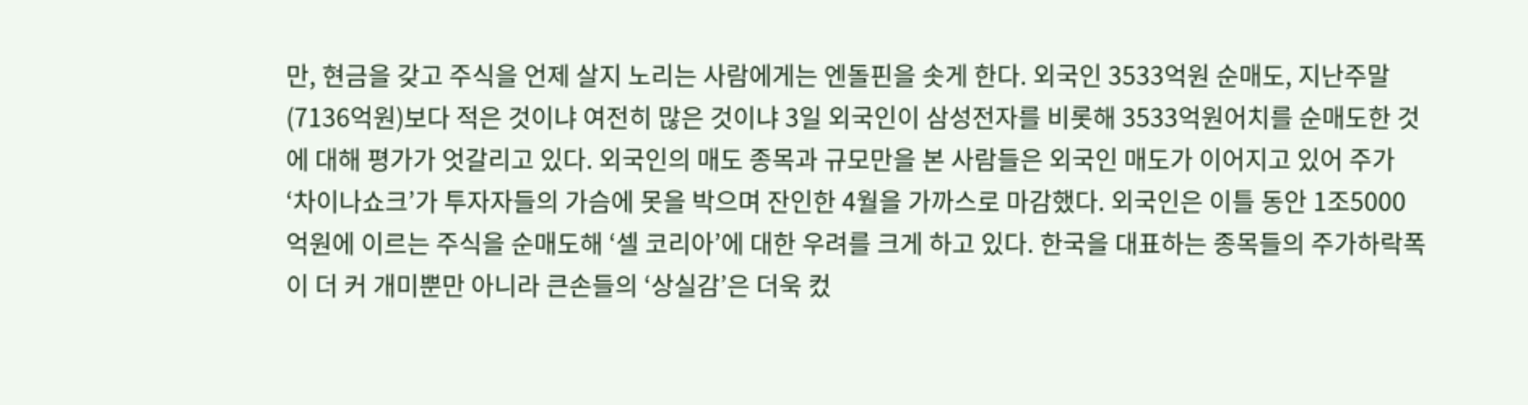만, 현금을 갖고 주식을 언제 살지 노리는 사람에게는 엔돌핀을 솟게 한다. 외국인 3533억원 순매도, 지난주말(7136억원)보다 적은 것이냐 여전히 많은 것이냐 3일 외국인이 삼성전자를 비롯해 3533억원어치를 순매도한 것에 대해 평가가 엇갈리고 있다. 외국인의 매도 종목과 규모만을 본 사람들은 외국인 매도가 이어지고 있어 주가
‘차이나쇼크’가 투자자들의 가슴에 못을 박으며 잔인한 4월을 가까스로 마감했다. 외국인은 이틀 동안 1조5000억원에 이르는 주식을 순매도해 ‘셀 코리아’에 대한 우려를 크게 하고 있다. 한국을 대표하는 종목들의 주가하락폭이 더 커 개미뿐만 아니라 큰손들의 ‘상실감’은 더욱 컸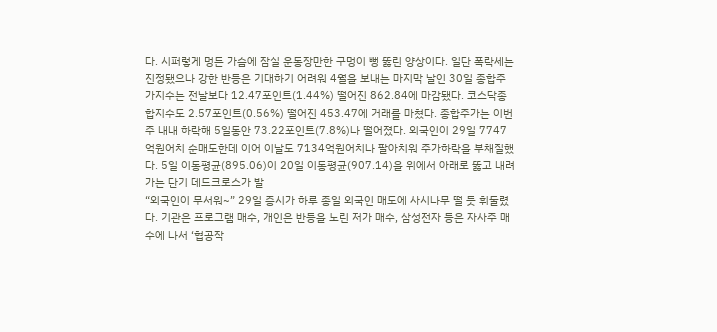다. 시퍼렇게 멍든 가슴에 잠실 운동장만한 구멍이 뻥 뚫린 양상이다. 일단 폭락세는 진정됐으나 강한 반등은 기대하기 어려워 4월을 보내는 마지막 날인 30일 종합주가지수는 전날보다 12.47포인트(1.44%) 떨어진 862.84에 마감됐다. 코스닥종합지수도 2.57포인트(0.56%) 떨어진 453.47에 거래를 마쳤다. 종합주가는 이번주 내내 하락해 5일동안 73.22포인트(7.8%)나 떨어졌다. 외국인이 29일 7747억원어치 순매도한데 이어 이날도 7134억원어치나 팔아치워 주가하락을 부채질했다. 5일 이동평균(895.06)이 20일 이동평균(907.14)을 위에서 아래로 뚫고 내려가는 단기 데드크로스가 발
“외국인이 무서워~” 29일 증시가 하루 종일 외국인 매도에 사시나무 떨 듯 휘둘렸다. 기관은 프로그램 매수, 개인은 반등을 노린 저가 매수, 삼성전자 등은 자사주 매수에 나서 ‘협공작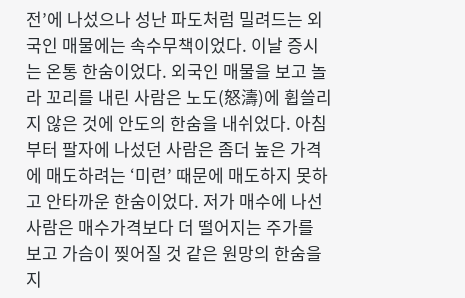전’에 나섰으나 성난 파도처럼 밀려드는 외국인 매물에는 속수무책이었다. 이날 증시는 온통 한숨이었다. 외국인 매물을 보고 놀라 꼬리를 내린 사람은 노도(怒濤)에 휩쓸리지 않은 것에 안도의 한숨을 내쉬었다. 아침부터 팔자에 나섰던 사람은 좀더 높은 가격에 매도하려는 ‘미련’ 때문에 매도하지 못하고 안타까운 한숨이었다. 저가 매수에 나선 사람은 매수가격보다 더 떨어지는 주가를 보고 가슴이 찢어질 것 같은 원망의 한숨을 지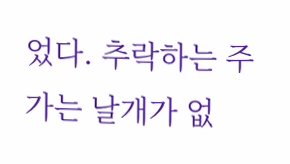었다. 추락하는 주가는 날개가 없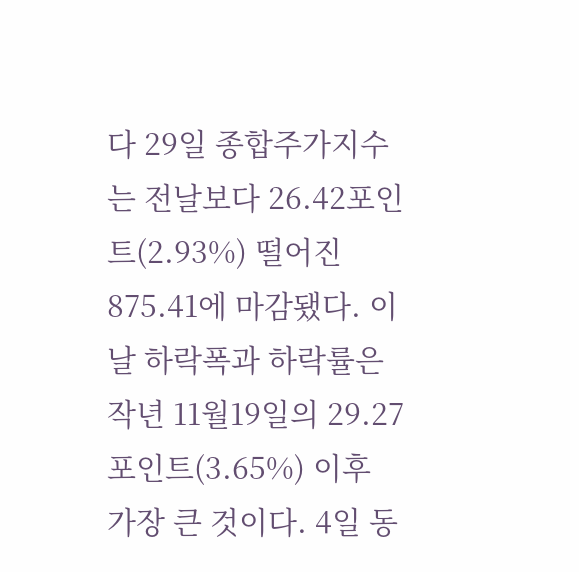다 29일 종합주가지수는 전날보다 26.42포인트(2.93%) 떨어진 875.41에 마감됐다. 이날 하락폭과 하락률은 작년 11월19일의 29.27포인트(3.65%) 이후 가장 큰 것이다. 4일 동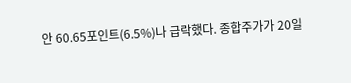안 60.65포인트(6.5%)나 급락했다. 종합주가가 20일